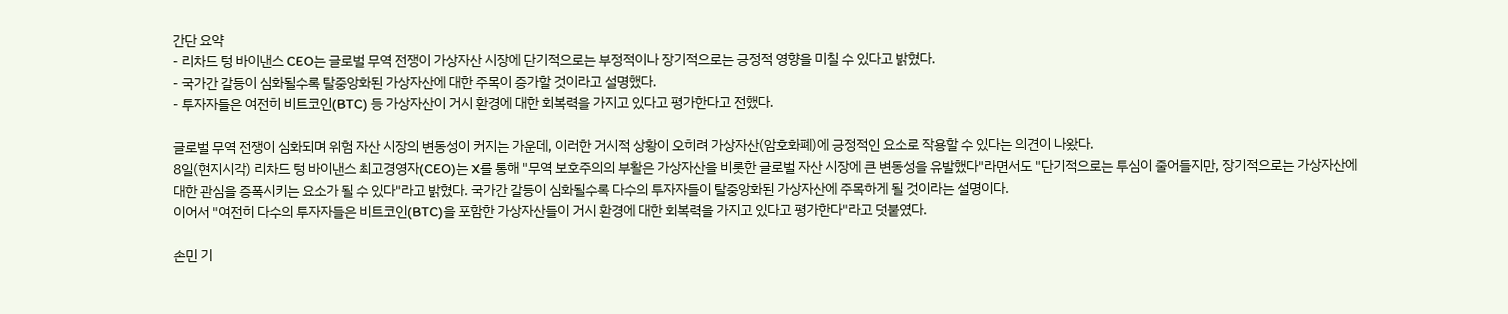간단 요약
- 리차드 텅 바이낸스 CEO는 글로벌 무역 전쟁이 가상자산 시장에 단기적으로는 부정적이나 장기적으로는 긍정적 영향을 미칠 수 있다고 밝혔다.
- 국가간 갈등이 심화될수록 탈중앙화된 가상자산에 대한 주목이 증가할 것이라고 설명했다.
- 투자자들은 여전히 비트코인(BTC) 등 가상자산이 거시 환경에 대한 회복력을 가지고 있다고 평가한다고 전했다.

글로벌 무역 전쟁이 심화되며 위험 자산 시장의 변동성이 커지는 가운데, 이러한 거시적 상황이 오히려 가상자산(암호화폐)에 긍정적인 요소로 작용할 수 있다는 의견이 나왔다.
8일(현지시각) 리차드 텅 바이낸스 최고경영자(CEO)는 X를 통해 "무역 보호주의의 부활은 가상자산을 비롯한 글로벌 자산 시장에 큰 변동성을 유발했다"라면서도 "단기적으로는 투심이 줄어들지만, 장기적으로는 가상자산에 대한 관심을 증폭시키는 요소가 될 수 있다"라고 밝혔다. 국가간 갈등이 심화될수록 다수의 투자자들이 탈중앙화된 가상자산에 주목하게 될 것이라는 설명이다.
이어서 "여전히 다수의 투자자들은 비트코인(BTC)을 포함한 가상자산들이 거시 환경에 대한 회복력을 가지고 있다고 평가한다"라고 덧붙였다.

손민 기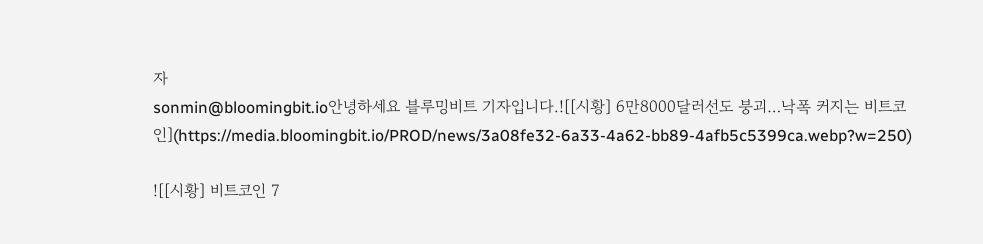자
sonmin@bloomingbit.io안녕하세요 블루밍비트 기자입니다.![[시황] 6만8000달러선도 붕괴…낙폭 커지는 비트코인](https://media.bloomingbit.io/PROD/news/3a08fe32-6a33-4a62-bb89-4afb5c5399ca.webp?w=250)

![[시황] 비트코인 7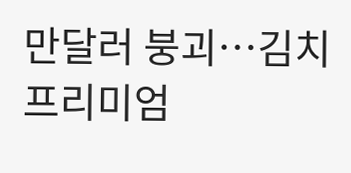만달러 붕괴…김치프리미엄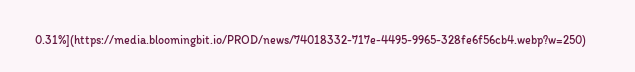0.31%](https://media.bloomingbit.io/PROD/news/74018332-717e-4495-9965-328fe6f56cb4.webp?w=250)